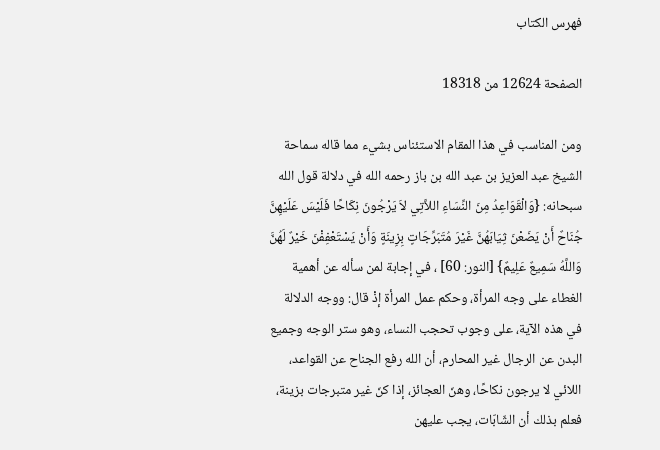فهرس الكتاب

الصفحة 12624 من 18318

ومن المناسب في هذا المقام الاستئناس بشيء مما قاله سماحة الشيخ عبد العزيز بن عبد الله بن باز رحمه الله في دلالة قول الله سبحانه: {وَالْقَوَاعِدُ مِنَ النِّسَاءِ اللاَّتِي لاَ يَرْجُونَ نِكَاحًا فَلَيْسَ عَلَيْهِنَّ جُنَاحٌ أَنْ يَضَعْنَ ثِيَابَهُنَّ غَيْرَ مُتَبَرِّجَاتٍ بِزِينَةٍ وَأَنْ يَسْتَعْفِفْنَ خَيْرٌ لَهُنَّ وَاللَّهُ سَمِيعٌ عَلِيمٌ} [النور: 60] ، في إجابة لمن سأله عن أهمية الغطاء على وجه المرأة، وحكم عمل المرأة إذْ قال: ووجه الدلالة في هذه الآية، على وجوب تحجب النساء، وهو ستر الوجه وجميع البدن عن الرجال غير المحارم، أن الله رفع الجناح عن القواعد، اللائي لا يرجون نكاحًا، وهنّ العجائز، إذا كنّ غير متبرجات بزينة، فعلم بذلك أن الشّابّات، يجب عليهن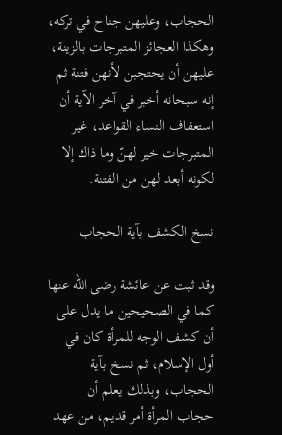الحجاب، وعليهن جناح في تركه، وهكذا العجائز المتبرجات بالزينة، عليهن أن يحتجبن لأنهن فتنة ثم إنه سبحانه أخبر في آخر الآية أن استعفاف النساء القواعد، غير المتبرجات خير لهنّ وما ذاك إلا لكونه أبعد لهن من الفتنة.

نسخ الكشف بآية الحجاب

وقد ثبت عن عائشة رضى الله عنها كما في الصحيحين ما يدل على أن كشف الوجه للمرأة كان في أول الإسلام، ثم نسخ بآية الحجاب، وبذلك يعلم أن حجاب المرأة أمر قديم، من عهد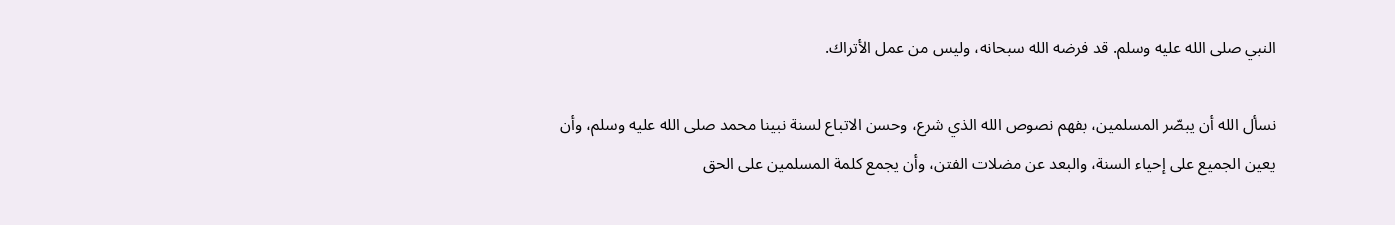النبي صلى الله عليه وسلم. قد فرضه الله سبحانه، وليس من عمل الأتراك.

نسأل الله أن يبصّر المسلمين، بفهم نصوص الله الذي شرع، وحسن الاتباع لسنة نبينا محمد صلى الله عليه وسلم، وأن يعين الجميع على إحياء السنة، والبعد عن مضلات الفتن، وأن يجمع كلمة المسلمين على الحق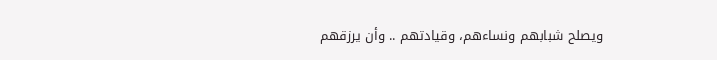ويصلح شبابهم ونساءهم، وقيادتهم .. وأن يرزقهم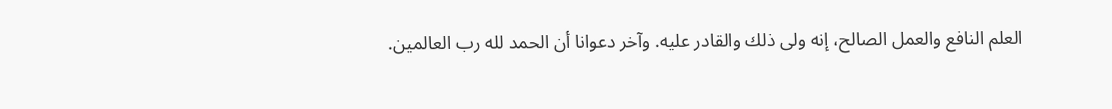العلم النافع والعمل الصالح، إنه ولى ذلك والقادر عليه. وآخر دعوانا أن الحمد لله رب العالمين.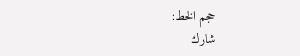حجم الخط:
شارك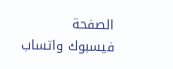الصفحة
فيسبوك واتساب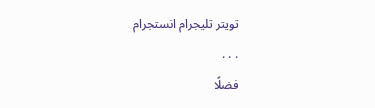تويتر تليجرام انستجرام
. . .
فضلًا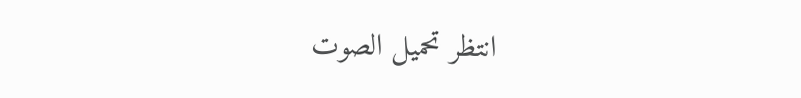انتظر تحميل الصوت